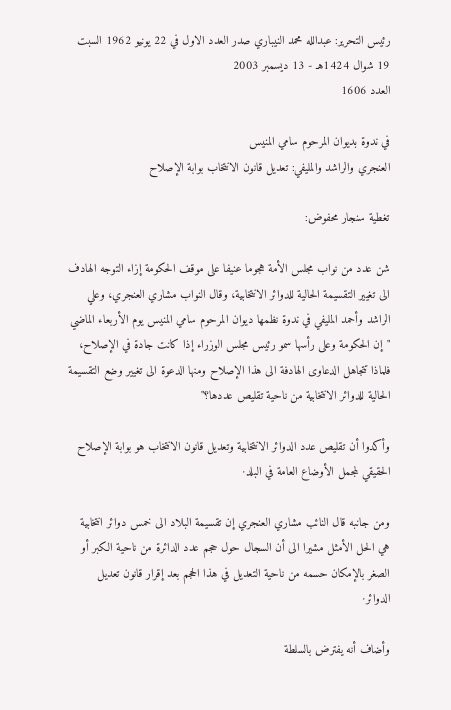رئيس التحرير: عبدالله محمد النيباري صدر العدد الاول في 22 يونيو 1962 السبت 19 شوال 1424هـ - 13 ديسمبر 2003
العدد 1606

في ندوة بديوان المرحوم سامي المنيس
العنجري والراشد والمليفي: تعديل قانون الانتخاب بوابة الإصلاح

تغطية سنجار محفوض:

شن عدد من نواب مجلس الأمة هجوما عنيفا على موقف الحكومة إزاء التوجه الهادف الى تغيير التقسيمة الحالية للدوائر الانتخابية، وقال النواب مشاري العنجري، وعلي الراشد وأحمد المليفي في ندوة نظمها ديوان المرحوم سامي المنيس يوم الأربعاء الماضي "إن الحكومة وعلى رأسها سمو رئيس مجلس الوزراء إذا كانت جادة في الإصلاح، فلماذا تتجاهل الدعاوى الهادفة الى هذا الإصلاح ومنها الدعوة الى تغيير وضع التقسيمة الحالية للدوائر الانتخابية من ناحية تقليص عددها؟"

وأكدوا أن تقليص عدد الدوائر الانتخابية وتعديل قانون الانتخاب هو بوابة الإصلاح الحقيقي لمجمل الأوضاع العامة في البلد·

ومن جانبه قال النائب مشاري العنجري إن تقسيمة البلاد الى خمس دوائر انتخابية هي الحل الأمثل مشيرا الى أن السجال حول حجم عدد الدائرة من ناحية الكبر أو الصغر بالإمكان حسمه من ناحية التعديل في هذا الحجم بعد إقرار قانون تعديل الدوائر·

وأضاف أنه يفترض بالسلطة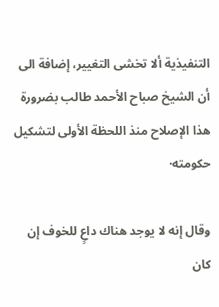التنفيذية ألا تخشى التغيير، إضافة الى أن الشيخ صباح الأحمد طالب بضرورة هذا الإصلاح منذ اللحظة الأولى لتشكيل حكومته·

وقال إنه لا يوجد هناك داعٍ للخوف إن كان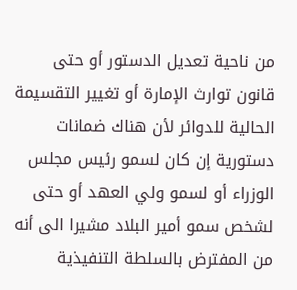من ناحية تعديل الدستور أو حتى قانون توارث الإمارة أو تغيير التقسيمة الحالية للدوائر لأن هناك ضمانات دستورية إن كان لسمو رئيس مجلس الوزراء أو لسمو ولي العهد أو حتى لشخص سمو أمير البلاد مشيرا الى أنه من المفترض بالسلطة التنفيذية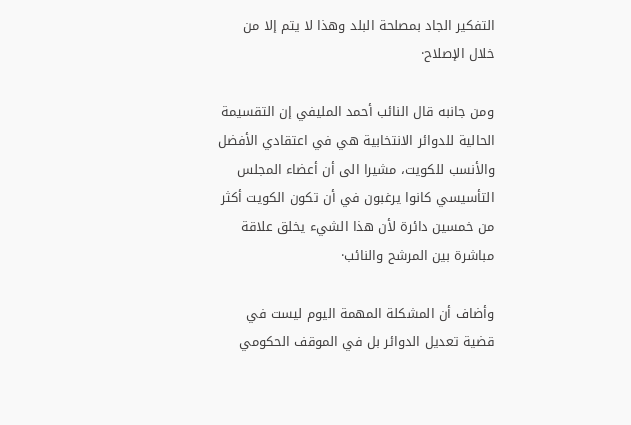التفكير الجاد بمصلحة البلد وهذا لا يتم إلا من خلال الإصلاح·

ومن جانبه قال النائب أحمد المليفي إن التقسيمة الحالية للدوائر الانتخابية هي في اعتقادي الأفضل والأنسب للكويت، مشيرا الى أن أعضاء المجلس التأسيسي كانوا يرغبون في أن تكون الكويت أكثر من خمسين دائرة لأن هذا الشيء يخلق علاقة مباشرة بين المرشح والنائب·

وأضاف أن المشكلة المهمة اليوم ليست في قضية تعديل الدوائر بل في الموقف الحكومي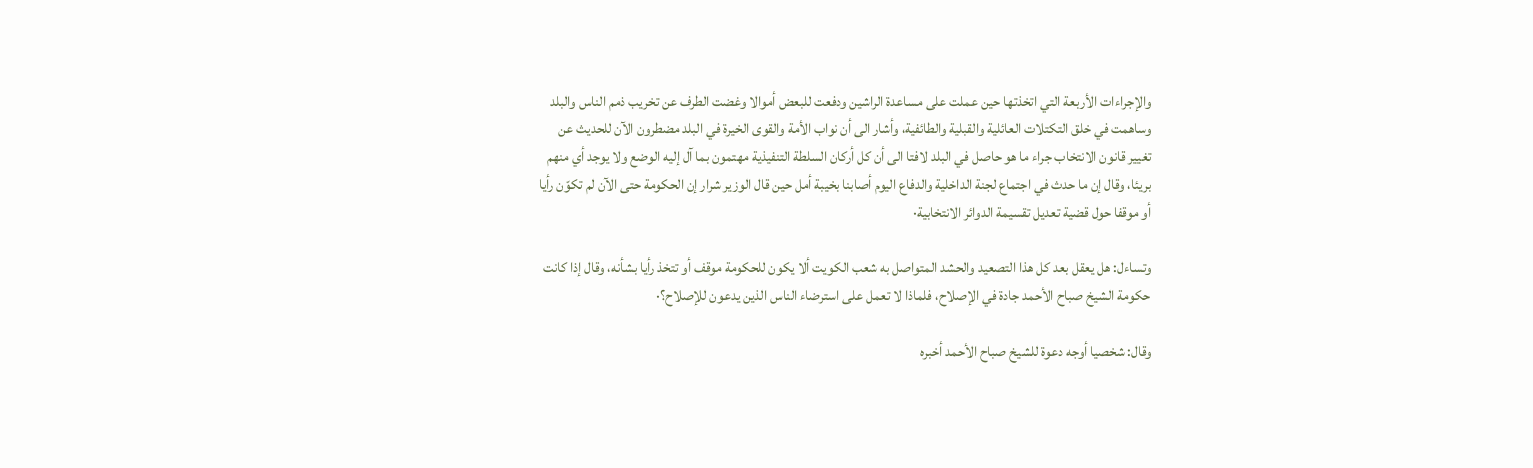والإجراءات الأربعة التي اتخذتها حين عملت على مساعدة الراشين ودفعت للبعض أموالا وغضت الطرف عن تخريب ذمم الناس والبلد وساهمت في خلق التكتلات العائلية والقبلية والطائفية، وأشار الى أن نواب الأمة والقوى الخيرة في البلد مضطرون الآن للحديث عن تغيير قانون الانتخاب جراء ما هو حاصل في البلد لافتا الى أن كل أركان السلطة التنفيذية مهتمون بما آل إليه الوضع ولا يوجد أي منهم بريئا، وقال إن ما حدث في اجتماع لجنة الداخلية والدفاع اليوم أصابنا بخيبة أمل حين قال الوزير شرار إن الحكومة حتى الآن لم تكوّن رأيا أو موقفا حول قضية تعديل تقسيمة الدوائر الانتخابية·

وتساءل: هل يعقل بعد كل هذا التصعيد والحشد المتواصل به شعب الكويت ألا يكون للحكومة موقف أو تتخذ رأيا بشأنه، وقال إذا كانت حكومة الشيخ صباح الأحمد جادة في الإصلاح، فلماذا لا تعمل على استرضاء الناس الذين يدعون للإصلاح؟·

وقال: شخصيا أوجه دعوة للشيخ صباح الأحمد أخبره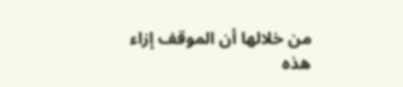من خلالها أن الموقف إزاء هذه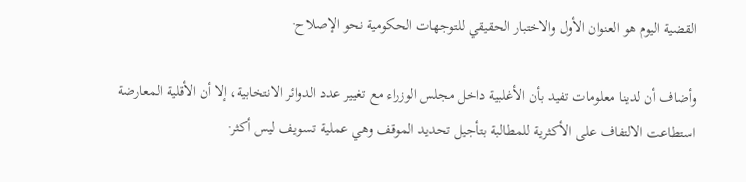القضية اليوم هو العنوان الأول والاختبار الحقيقي للتوجهات الحكومية نحو الإصلاح·

وأضاف أن لدينا معلومات تفيد بأن الأغلبية داخل مجلس الوزراء مع تغيير عدد الدوائر الانتخابية، إلا أن الأقلية المعارضة استطاعت الالتفاف على الأكثرية للمطالبة بتأجيل تحديد الموقف وهي عملية تسويف ليس أكثر·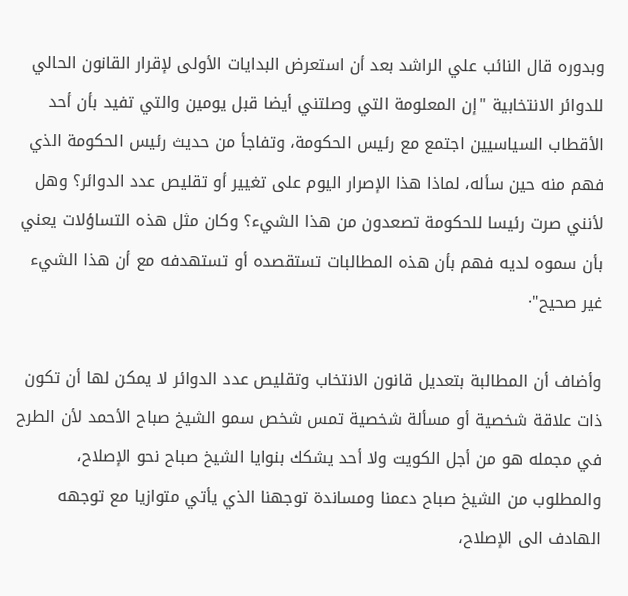وبدوره قال النائب علي الراشد بعد أن استعرض البدايات الأولى لإقرار القانون الحالي للدوائر الانتخابية "إن المعلومة التي وصلتني أيضا قبل يومين والتي تفيد بأن أحد الأقطاب السياسيين اجتمع مع رئيس الحكومة، وتفاجأ من حديث رئيس الحكومة الذي فهم منه حين سأله، لماذا هذا الإصرار اليوم على تغيير أو تقليص عدد الدوائر؟ وهل لأنني صرت رئيسا للحكومة تصعدون من هذا الشيء؟ وكان مثل هذه التساؤلات يعني بأن سموه لديه فهم بأن هذه المطالبات تستقصده أو تستهدفه مع أن هذا الشيء غير صحيح"·

وأضاف أن المطالبة بتعديل قانون الانتخاب وتقليص عدد الدوائر لا يمكن لها أن تكون ذات علاقة شخصية أو مسألة شخصية تمس شخص سمو الشيخ صباح الأحمد لأن الطرح في مجمله هو من أجل الكويت ولا أحد يشكك بنوايا الشيخ صباح نحو الإصلاح، والمطلوب من الشيخ صباح دعمنا ومساندة توجهنا الذي يأتي متوازيا مع توجهه الهادف الى الإصلاح،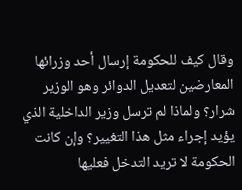وقال كيف للحكومة إرسال أحد وزرائها المعارضين لتعديل الدوائر وهو الوزير شرار؟ ولماذا لم ترسل وزير الداخلية الذي يؤيد إجراء مثل هذا التغيير؟ وإن كانت الحكومة لا تريد التدخل فعليها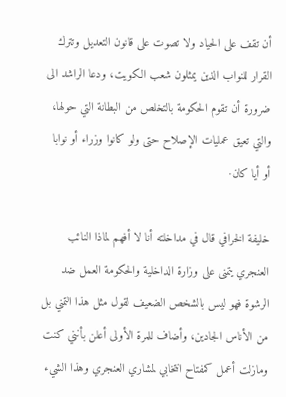أن تقف على الحياد ولا تصوت على قانون التعديل وتترك القرار للنواب الذين يمثلون شعب الكويت، ودعا الراشد الى ضرورة أن تقوم الحكومة بالتخلص من البطانة التي حولها، والتي تعيق عمليات الإصلاح حتى ولو كانوا وزراء أو نوابا أو أيا كان·

خليفة الخرافي قال في مداخلته أنا لا أفهم لماذا النائب العنجري يتمنى على وزارة الداخلية والحكومة العمل ضد الرشوة فهو ليس بالشخص الضعيف لقول مثل هذا التمني بل من الأناس الجادين، وأضاف للمرة الأولى أعلن بأنني كنت ومازلت أعمل كمفتاح انتخابي لمشاري العنجري وهذا الشيء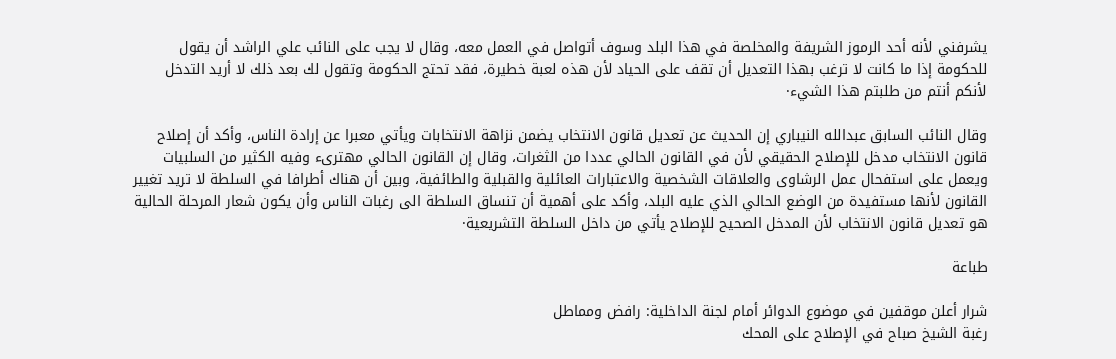يشرفني لأنه أحد الرموز الشريفة والمخلصة في هذا البلد وسوف أتواصل في العمل معه، وقال لا يجب على النائب علي الراشد أن يقول للحكومة إذا ما كانت لا ترغب بهذا التعديل أن تقف على الحياد لأن هذه لعبة خطيرة، فقد تحتج الحكومة وتقول لك بعد ذلك لا أريد التدخل لأنكم أنتم من طلبتم هذا الشيء·

وقال النائب السابق عبدالله النيباري إن الحديث عن تعديل قانون الانتخاب يضمن نزاهة الانتخابات ويأتي معبرا عن إرادة الناس، وأكد أن إصلاح قانون الانتخاب مدخل للإصلاح الحقيقي لأن في القانون الحالي عددا من الثغرات، وقال إن القانون الحالي مهترىء وفيه الكثير من السلبيات ويعمل على استفحال عمل الرشاوى والعلاقات الشخصية والاعتبارات العائلية والقبلية والطائفية، وبين أن هناك أطرافا في السلطة لا تريد تغيير القانون لأنها مستفيدة من الوضع الحالي الذي عليه البلد، وأكد على أهمية أن تنساق السلطة الى رغبات الناس وأن يكون شعار المرحلة الحالية هو تعديل قانون الانتخاب لأن المدخل الصحيح للإصلاح يأتي من داخل السلطة التشريعية·

طباعة

شرار أعلن موقفين في موضوع الدوائر أمام لجنة الداخلية: رافض ومماطل
رغبة الشيخ صباح في الإصلاح على المحك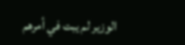الوزير لم يبت في أمرهم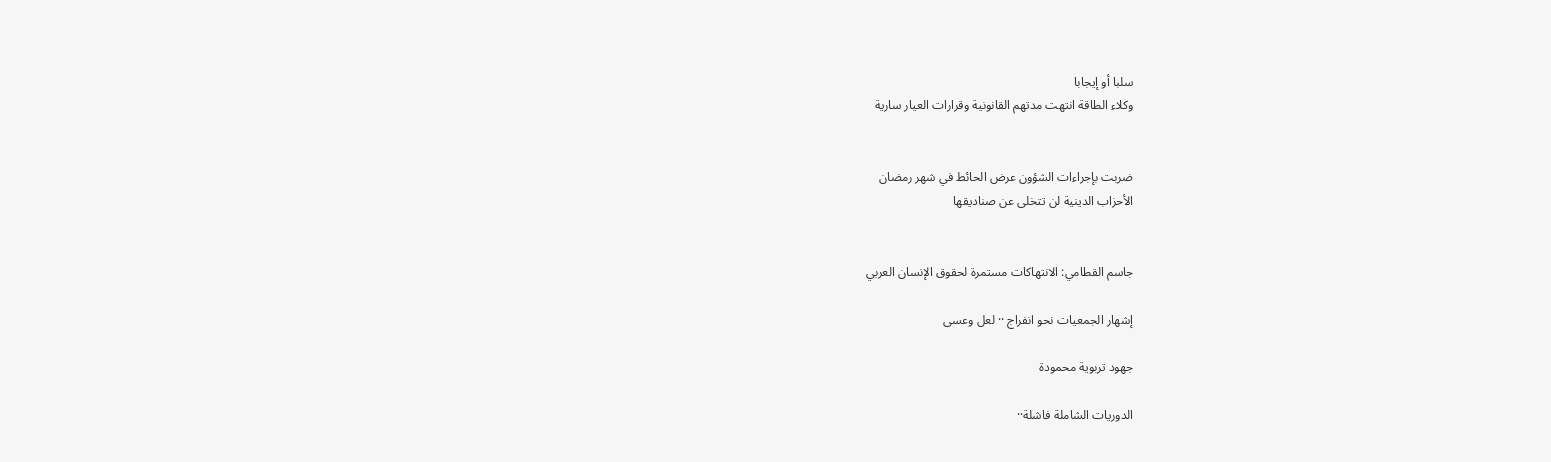سلبا أو إيجابا
وكلاء الطاقة انتهت مدتهم القانونية وقرارات العيار سارية


ضربت بإجراءات الشؤون عرض الحائط في شهر رمضان
الأحزاب الدينية لن تتخلى عن صناديقها


جاسم القطامي: الانتهاكات مستمرة لحقوق الإنسان العربي

إشهار الجمعيات نحو انفراج ·· لعل وعسى

جهود تربوية محمودة

الدوريات الشاملة فاشلة··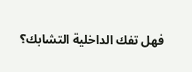فهل تفك الداخلية التشابك؟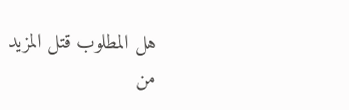هل المطلوب قتل المزيد
من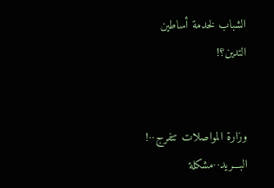الشباب لخدمة أساطين التدين؟!


وزارة المواصلات تتفرج··!
البـــريد··مشكلة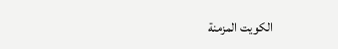الكويت المزمنة